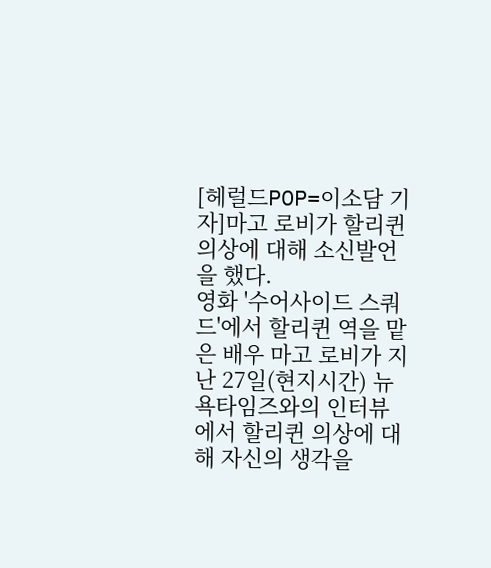[헤럴드POP=이소담 기자]마고 로비가 할리퀸 의상에 대해 소신발언을 했다.
영화 '수어사이드 스쿼드'에서 할리퀸 역을 맡은 배우 마고 로비가 지난 27일(현지시간) 뉴욕타임즈와의 인터뷰에서 할리퀸 의상에 대해 자신의 생각을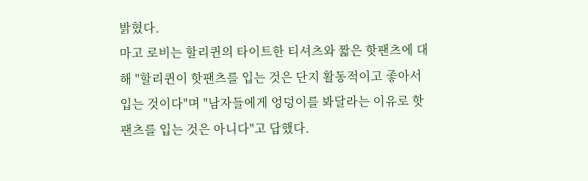밝혔다.
마고 로비는 할리퀸의 타이트한 티셔츠와 짧은 핫팬츠에 대해 "할리퀸이 핫팬츠를 입는 것은 단지 활동적이고 좋아서 입는 것이다"며 "남자들에게 엉덩이를 봐달라는 이유로 핫팬츠를 입는 것은 아니다"고 답했다.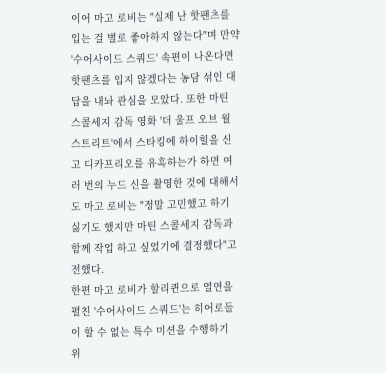이어 마고 로비는 "실제 난 핫팬츠를 입는 걸 별로 좋아하지 않는다"며 만약 '수어사이드 스쿼드' 속편이 나온다면 핫팬츠를 입지 않겠다는 농담 섞인 대답을 내놔 관심을 모았다. 또한 마틴 스콜세지 감독 영화 '더 울프 오브 월스트리트'에서 스타킹에 하이힐을 신고 디카프리오를 유혹하는가 하면 여러 번의 누드 신을 촬영한 것에 대해서도 마고 로비는 "정말 고민했고 하기 싫기도 했지만 마틴 스콜세지 감독과 함께 작업 하고 싶었기에 결정했다"고 전했다.
한편 마고 로비가 할리퀸으로 열연을 펼친 '수어사이드 스쿼드'는 히어로들이 할 수 없는 특수 미션을 수행하기 위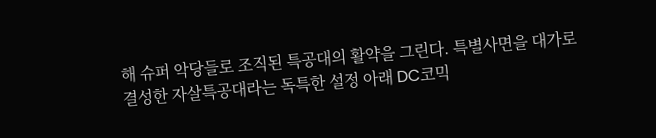해 슈퍼 악당들로 조직된 특공대의 활약을 그린다. 특별사면을 대가로 결성한 자살특공대라는 독특한 설정 아래 DC코믹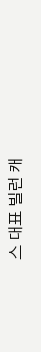스 대표 빌런 캐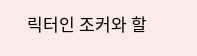릭터인 조커와 할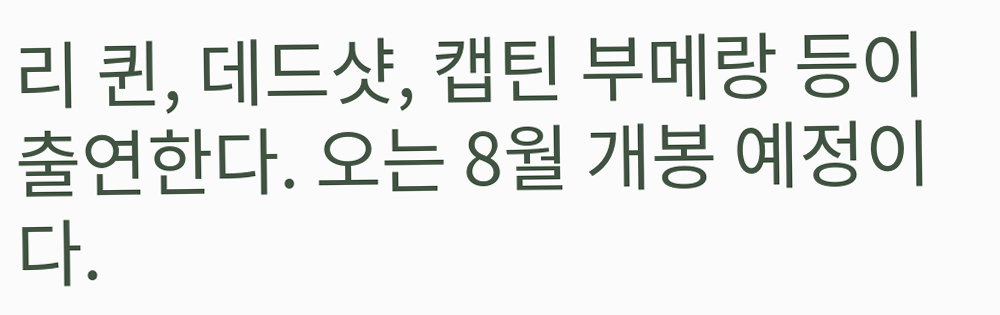리 퀸, 데드샷, 캡틴 부메랑 등이 출연한다. 오는 8월 개봉 예정이다.